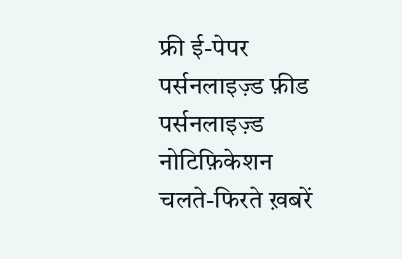फ्री ई-पेपर
पर्सनलाइज़्ड फ़ीड
पर्सनलाइज़्ड नोटिफ़िकेशन
चलते-फिरते ख़बरें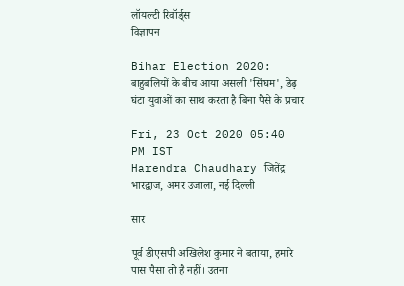लॉयल्टी रिवॉर्ड्स
विज्ञापन

Bihar Election 2020: बाहुबलियों के बीच आया असली 'सिंघम', डेढ़ घंटा युवाओं का साथ करता है बिना पैसे के प्रचार

Fri, 23 Oct 2020 05:40 PM IST
Harendra Chaudhary जितेंद्र भारद्वाज, अमर उजाला, नई दिल्ली

सार

पूर्व डीएसपी अखिलेश कुमार ने बताया, हमारे पास पैसा तो है नहीं। उतना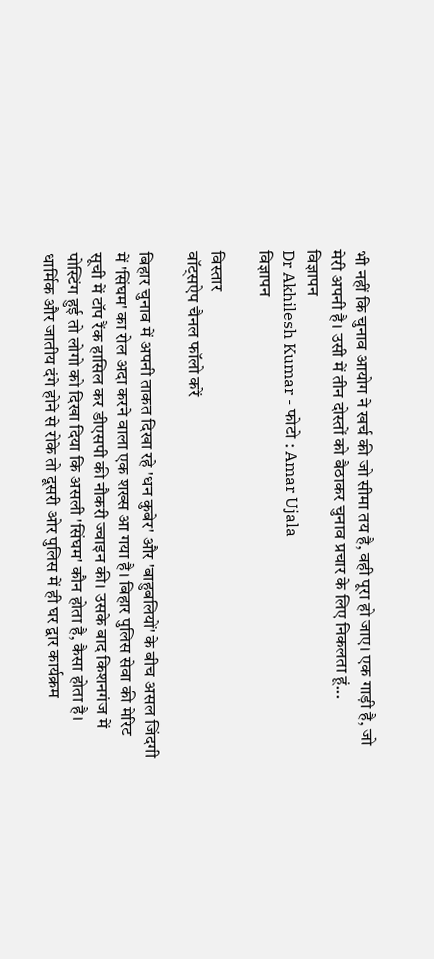भी नहीं कि चुनाव आयोग ने खर्च की जो सीमा तय है, वही पूरा हो जाए। एक गाड़ी है, जो मेरी अपनी है। उसी में तीन दोस्तों को बैठाकर चुनाव प्रचार के लिए निकलता हूं...
विज्ञापन
Dr Akhilesh Kumar - फोटो : Amar Ujala
विज्ञापन

विस्तार
वॉट्सऐप चैनल फॉलो करें

बिहार चुनाव में अपनी ताकत दिखा रहे 'धन कुबेर' और 'बाहुबलियों' के बीच असल जिंदगी में 'सिंघम' का रोल अदा करने वाला एक शख्स आ गया है। बिहार पुलिस सेवा की मेरिट सूची में टॉप रैंक हासिल कर डीएसपी की नौकरी ज्वाइन की। उसके बाद किशनगंज में पोस्टिंग हुई तो लोगो को दिखा दिया कि असली 'सिंघम' कौन होता है, कैसा होता है। धार्मिक और जातीय दंगे होने से रोके तो दूसरी ओर पुलिस में ही घर द्वार कार्यक्रम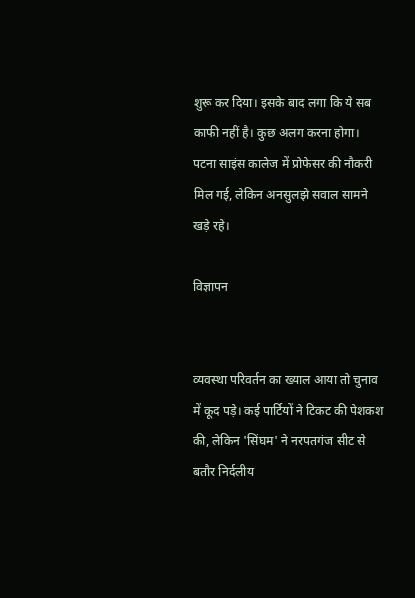शुरू कर दिया। इसके बाद लगा कि ये सब काफी नहीं है। कुछ अलग करना होगा। पटना साइंस कालेज में प्रोफेसर की नौकरी मिल गई, लेकिन अनसुलझे सवाल सामने खड़े रहे।

विज्ञापन


व्यवस्था परिवर्तन का ख्याल आया तो चुनाव में कूद पड़े। कई पार्टियों ने टिकट की पेशकश की, लेकिन 'सिंघम' ने नरपतगंज सीट से बतौर निर्दलीय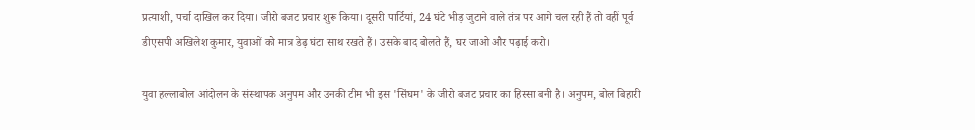प्रत्याशी, पर्चा दाखिल कर दिया। जीरो बजट प्रचार शुरू किया। दूसरी पार्टियां, 24 घंटे भीड़ जुटाने वाले तंत्र पर आगे चल रही हैं तो वहीं पूर्व डीएसपी अखिलेश कुमार, युवाओं को मात्र डेढ़ घंटा साथ रखते हैं। उसके बाद बोलते हैं, घर जाओ और पढ़ाई करो।

युवा हल्लाबोल आंदोलन के संस्थापक अनुपम और उनकी टीम भी इस 'सिंघम' के जीरो बजट प्रचार का हिस्सा बनी है। अनुपम, बोल बिहारी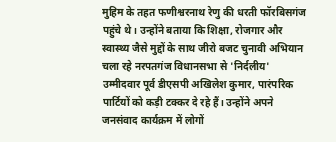मुहिम के तहत फणीश्वरनाथ रेणु की धरती फॉरबिसगंज पहुंचे थे। उन्होंने बताया कि शिक्षा, रोजगार और स्वास्थ्य जैसे मुद्दों के साथ जीरो बजट चुनावी अभियान चला रहे नरपतगंज विधानसभा से 'निर्दलीय' उम्मीदवार पूर्व डीएसपी अखिलेश कुमार, पारंपरिक पार्टियों को कड़ी टक्कर दे रहे हैं। उन्होंने अपने जनसंवाद कार्यक्रम में लोगों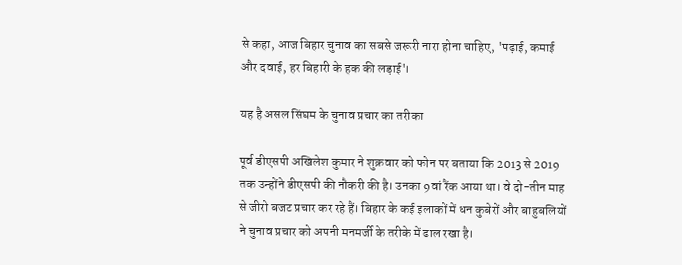से कहा, आज बिहार चुनाव का सबसे जरूरी नारा होना चाहिए, 'पढ़ाई, कमाई और दवाई, हर बिहारी के हक की लड़ाई'।

यह है असल सिंघम के चुनाव प्रचार का तरीका

पूर्व डीएसपी अखिलेश कुमार ने शुक्रवार को फोन पर बताया कि 2013 से 2019 तक उन्होंने डीएसपी की नौकरी की है। उनका 9वां रैंक आया था। वे दो-तीन माह से जीरो बजट प्रचार कर रहे हैं। बिहार के कई इलाकों में धन कुबेरों और बाहुबलियों ने चुनाव प्रचार को अपनी मनमर्जी के तरीके में ढाल रखा है।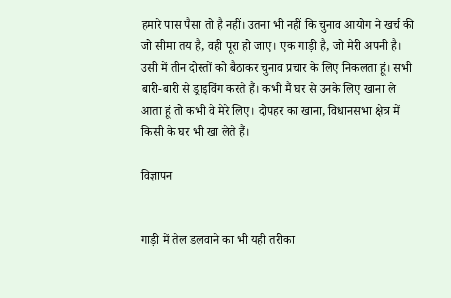हमारे पास पैसा तो है नहीं। उतना भी नहीं कि चुनाव आयोग ने खर्च की जो सीमा तय है, वही पूरा हो जाए। एक गाड़ी है, जो मेरी अपनी है। उसी में तीन दोस्तों को बैठाकर चुनाव प्रचार के लिए निकलता हूं। सभी बारी-बारी से ड्राइविंग करते हैं। कभी मैं घर से उनके लिए खाना ले आता हूं तो कभी वे मेरे लिए। दोपहर का खाना, विधानसभा क्षेत्र में किसी के घर भी खा लेते हैं।

विज्ञापन


गाड़ी में तेल डलवाने का भी यही तरीका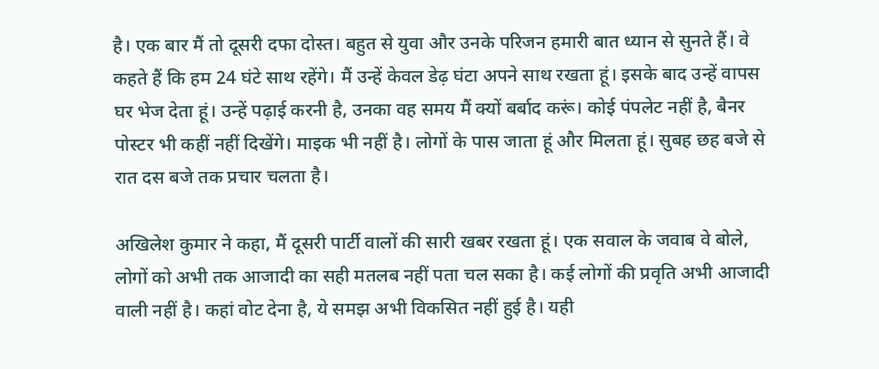है। एक बार मैं तो दूसरी दफा दोस्त। बहुत से युवा और उनके परिजन हमारी बात ध्यान से सुनते हैं। वे कहते हैं कि हम 24 घंटे साथ रहेंगे। मैं उन्हें केवल डेढ़ घंटा अपने साथ रखता हूं। इसके बाद उन्हें वापस घर भेज देता हूं। उन्हें पढ़ाई करनी है, उनका वह समय मैं क्यों बर्बाद करूं। कोई पंपलेट नहीं है, बैनर पोस्टर भी कहीं नहीं दिखेंगे। माइक भी नहीं है। लोगों के पास जाता हूं और मिलता हूं। सुबह छह बजे से रात दस बजे तक प्रचार चलता है।

अखिलेश कुमार ने कहा, मैं दूसरी पार्टी वालों की सारी खबर रखता हूं। एक सवाल के जवाब वे बोले, लोगों को अभी तक आजादी का सही मतलब नहीं पता चल सका है। कई लोगों की प्रवृति अभी आजादी वाली नहीं है। कहां वोट देना है, ये समझ अभी विकसित नहीं हुई है। यही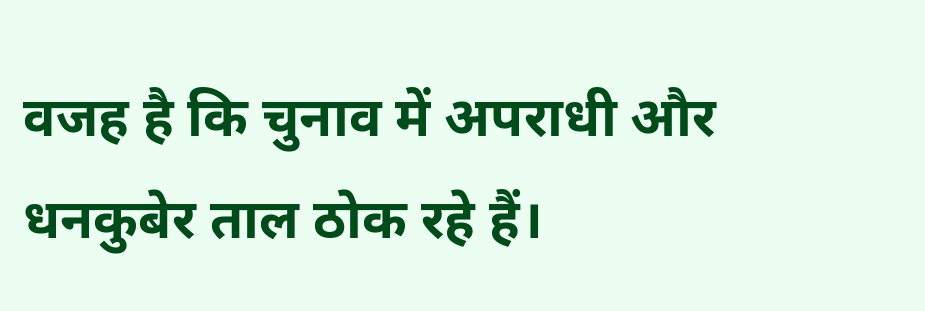वजह है कि चुनाव में अपराधी और धनकुबेर ताल ठोक रहे हैं।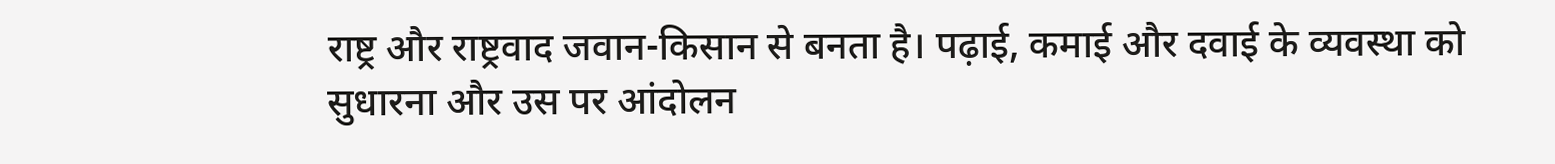राष्ट्र और राष्ट्रवाद जवान-किसान से बनता है। पढ़ाई, कमाई और दवाई के व्यवस्था को सुधारना और उस पर आंदोलन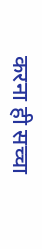करना ही सच्चा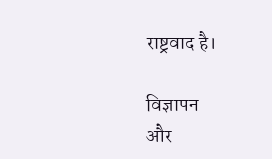राष्ट्रवाद है।

विज्ञापन
और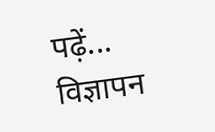पढ़ें...
विज्ञापन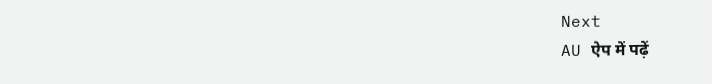Next
AU ऐप में पढ़ें